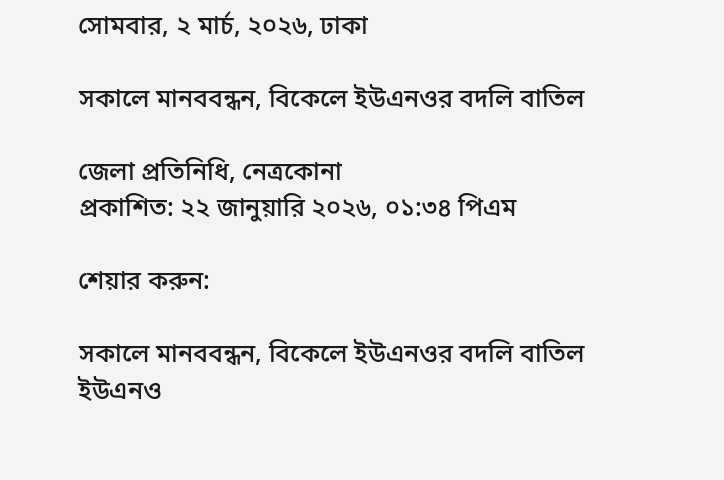সোমবার, ২ মার্চ, ২০২৬, ঢাকা

সকালে মানববন্ধন, বিকেলে ইউএনওর বদলি বাতিল

জেলা প্রতিনিধি, নেত্রকোনা
প্রকাশিত: ২২ জানুয়ারি ২০২৬, ০১:৩৪ পিএম

শেয়ার করুন:

সকালে মানববন্ধন, বিকেলে ইউএনওর বদলি বাতিল
ইউএনও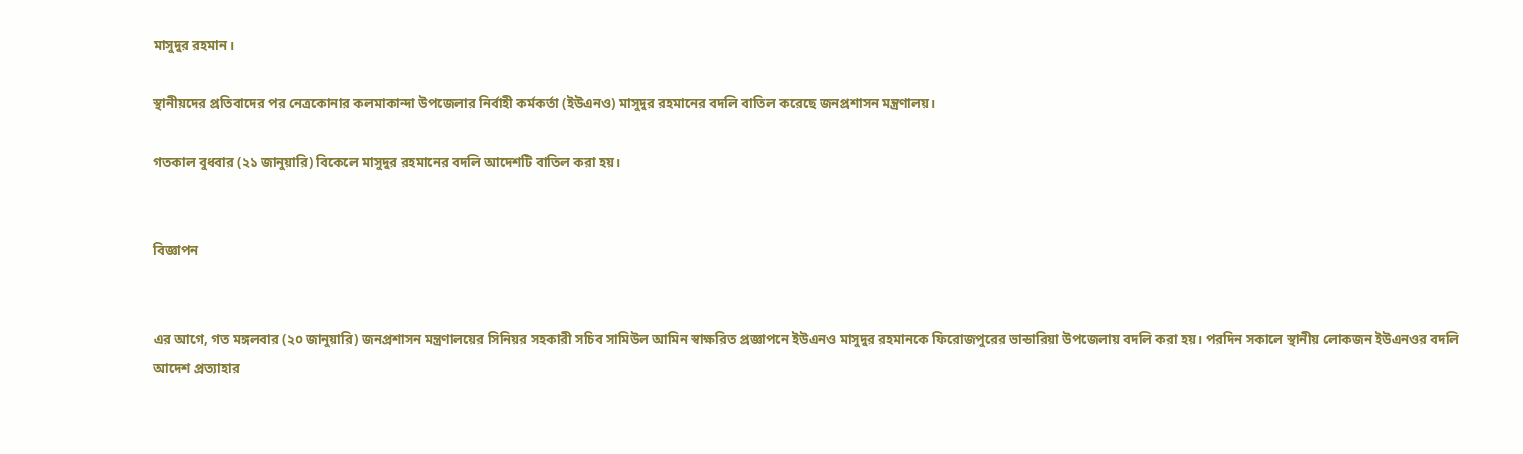মাসুদুর রহমান।

স্থানীয়দের প্রতিবাদের পর নেত্রকোনার কলমাকান্দা উপজেলার নির্বাহী কর্মকর্তা (ইউএনও) মাসুদুর রহমানের বদলি বাতিল করেছে জনপ্রশাসন মন্ত্রণালয়।

গতকাল বুধবার (২১ জানুয়ারি) বিকেলে মাসুদুর রহমানের বদলি আদেশটি বাতিল করা হয়।


বিজ্ঞাপন


এর আগে, গত মঙ্গলবার (২০ জানুয়ারি) জনপ্রশাসন মন্ত্রণালয়ের সিনিয়র সহকারী সচিব সামিউল আমিন স্বাক্ষরিত প্রজ্ঞাপনে ইউএনও মাসুদুর রহমানকে ফিরোজপুরের ভান্ডারিয়া উপজেলায় বদলি করা হয়। পরদিন সকালে স্থানীয় লোকজন ইউএনওর বদলি আদেশ প্রত্যাহার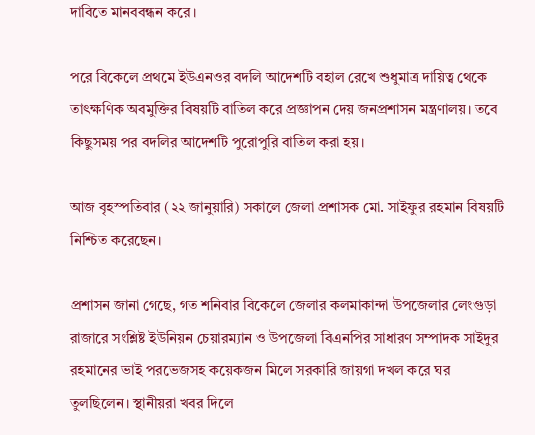দাবিতে মানববন্ধন করে।

পরে বিকেলে প্রথমে ইউএনওর বদলি আদেশটি বহাল রেখে শুধুমাত্র দায়িত্ব থেকে তাৎক্ষণিক অবমুক্তির বিষয়টি বাতিল করে প্রজ্ঞাপন দেয় জনপ্রশাসন মন্ত্রণালয়। তবে কিছুসময় পর বদলির আদেশটি পুরোপুরি বাতিল করা হয়।

আজ বৃহস্পতিবার (২২ জানুয়ারি) সকালে জেলা প্রশাসক মো. সাইফুর রহমান বিষয়টি নিশ্চিত করেছেন।

প্রশাসন জানা গেছে, গত শনিবার বিকেলে জেলার কলমাকান্দা উপজেলার লেংগুড়া রাজারে সংশ্লিষ্ট ইউনিয়ন চেয়ারম্যান ও উপজেলা বিএনপির সাধারণ সম্পাদক সাইদুর রহমানের ভাই পরভেজসহ কয়েকজন মিলে সরকারি জায়গা দখল করে ঘর তুলছিলেন। স্থানীয়রা খবর দিলে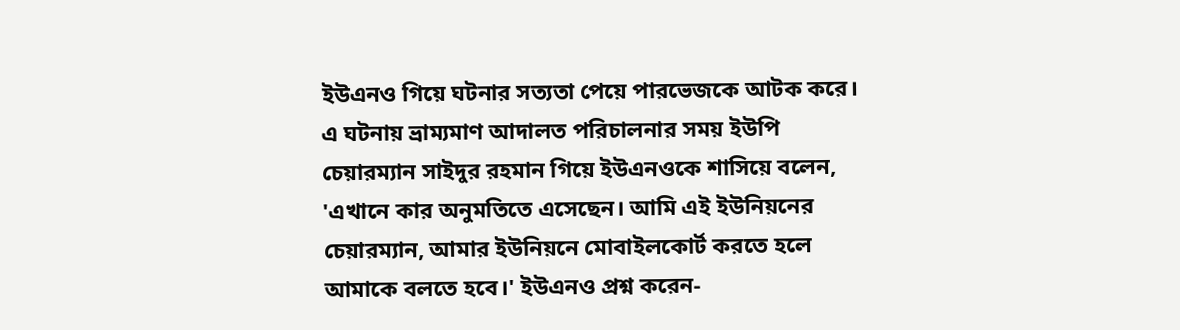ইউএনও গিয়ে ঘটনার সত্যতা পেয়ে পারভেজকে আটক করে। এ ঘটনায় ভ্রাম্যমাণ আদালত পরিচালনার সময় ইউপি চেয়ারম্যান সাইদুর রহমান গিয়ে ইউএনওকে শাসিয়ে বলেন, 'এখানে কার অনুমতিতে এসেছেন। আমি এই ইউনিয়নের চেয়ারম্যান, আমার ইউনিয়নে মোবাইলকোর্ট করতে হলে আমাকে বলতে হবে।' ইউএনও প্রশ্ন করেন-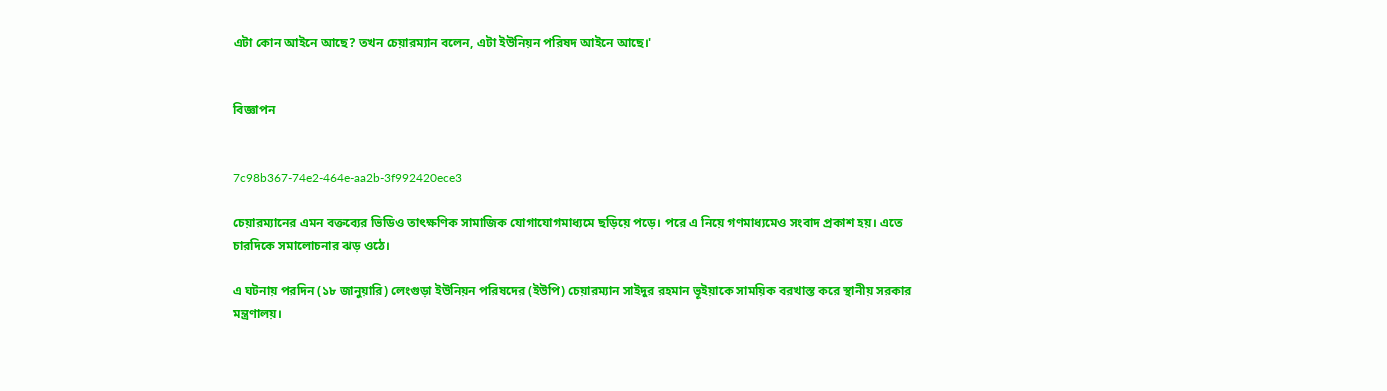এটা কোন আইনে আছে? তখন চেয়ারম্যান বলেন, এটা ইউনিয়ন পরিষদ আইনে আছে।'


বিজ্ঞাপন


7c98b367-74e2-464e-aa2b-3f992420ece3

চেয়ারম্যানের এমন বক্তব্যের ভিডিও তাৎক্ষণিক সামাজিক যোগাযোগমাধ্যমে ছড়িয়ে পড়ে। পরে এ নিয়ে গণমাধ্যমেও সংবাদ প্রকাশ হয়। এতে চারদিকে সমালোচনার ঝড় ওঠে।

এ ঘটনায় পরদিন (১৮ জানুয়ারি) লেংগুড়া ইউনিয়ন পরিষদের (ইউপি) চেয়ারম্যান সাইদুর রহমান ভূইয়াকে সাময়িক বরখাস্ত করে স্থানীয় সরকার মন্ত্রণালয়।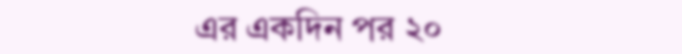এর একদিন পর ২০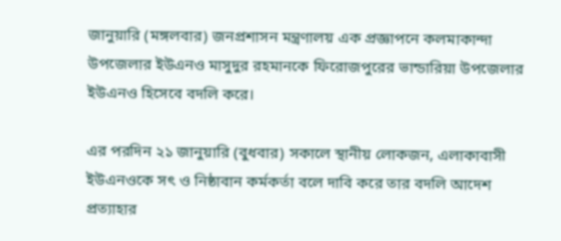জানুয়ারি (মঙ্গলবার) জনপ্রশাসন মন্ত্রণালয় এক প্রজ্ঞাপনে কলমাকান্দা উপজেলার ইউএনও মাসুদুর রহমানকে ফিরোজপুরের ভান্ডারিয়া উপজেলার ইউএনও হিসেবে বদলি করে।

এর পরদিন ২১ জানুয়ারি (বুধবার) সকালে স্থানীয় লোকজন, এলাকাবাসী ইউএনওকে সৎ ও নিষ্ঠাবান কর্মকর্তা বলে দাবি করে তার বদলি আদেশ প্রত্যাহার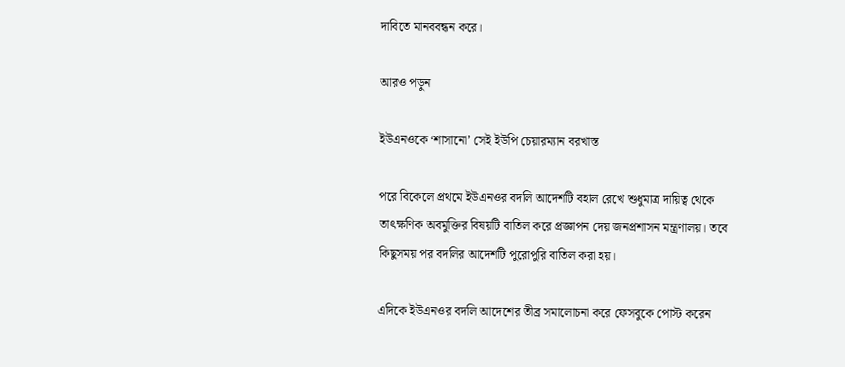দাবিতে মানববন্ধন করে।

আরও পড়ুন

ইউএনওকে ‘শাসানো’ সেই ইউপি চেয়ারম্যান বরখাস্ত

পরে বিকেলে প্রথমে ইউএনওর বদলি আদেশটি বহাল রেখে শুধুমাত্র দায়িত্ব থেকে তাৎক্ষণিক অবমুক্তির বিষয়টি বাতিল করে প্রজ্ঞাপন দেয় জনপ্রশাসন মন্ত্রণালয়। তবে কিছুসময় পর বদলির আদেশটি পুরোপুরি বাতিল করা হয়।

এদিকে ইউএনওর বদলি আদেশের তীব্র সমালোচনা করে ফেসবুকে পোস্ট করেন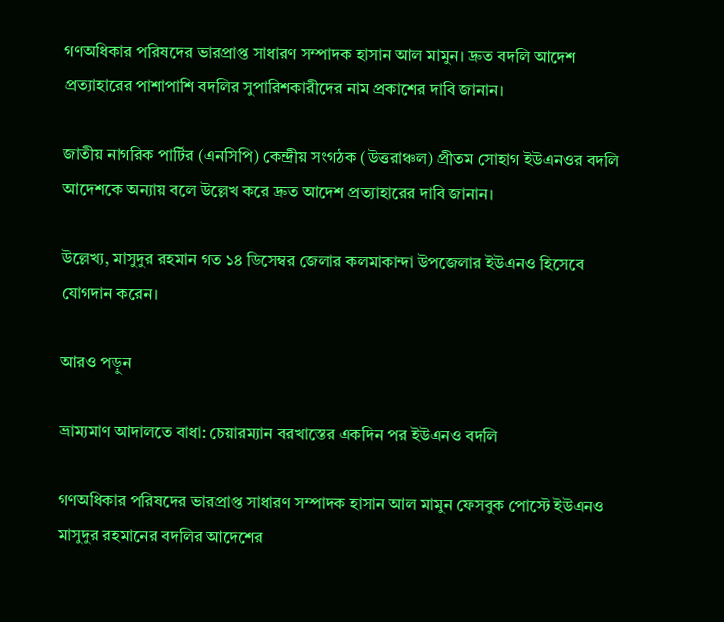গণঅধিকার পরিষদের ভারপ্রাপ্ত সাধারণ সম্পাদক হাসান আল মামুন। দ্রুত বদলি আদেশ প্রত্যাহারের পাশাপাশি বদলির সুপারিশকারীদের নাম প্রকাশের দাবি জানান।

জাতীয় নাগরিক পার্টির (এনসিপি) কেন্দ্রীয় সংগঠক (উত্তরাঞ্চল) প্রীতম সোহাগ ইউএনওর বদলি আদেশকে অন্যায় বলে উল্লেখ করে দ্রুত আদেশ প্রত্যাহারের দাবি জানান।

উল্লেখ্য, মাসুদুর রহমান গত ১৪ ডিসেম্বর জেলার কলমাকান্দা উপজেলার ইউএনও হিসেবে যোগদান করেন।

আরও পড়ুন

ভ্রাম্যমাণ আদালতে বাধা: চেয়ারম্যান বরখাস্তের একদিন পর ইউএনও বদলি

গণঅধিকার পরিষদের ভারপ্রাপ্ত সাধারণ সম্পাদক হাসান আল মামুন ফেসবুক পোস্টে ইউএনও মাসুদুর রহমানের বদলির আদেশের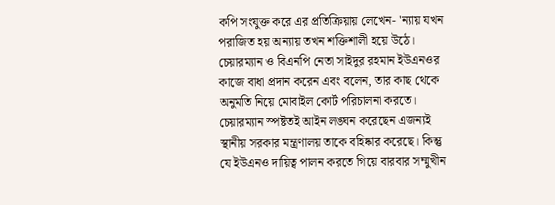কপি সংযুক্ত করে এর প্রতিক্রিয়ায় লেখেন- 'ন্যায় যখন পরাজিত হয় অন্যায় তখন শক্তিশালী হয়ে উঠে। চেয়ারম্যান ও বিএনপি নেতা সাইদুর রহমান ইউএনওর কাজে বাধা প্রদান করেন এবং বলেন, তার কাছ থেকে অনুমতি নিয়ে মোবাইল কোর্ট পরিচালনা করতে। চেয়ারম্যান স্পষ্টতই আইন লঙ্ঘন করেছেন এজন্যই স্থানীয় সরকার মন্ত্রণালয় তাকে বহিষ্কার করেছে। কিন্তু যে ইউএনও দায়িত্ব পালন করতে গিয়ে বারবার সম্মুখীন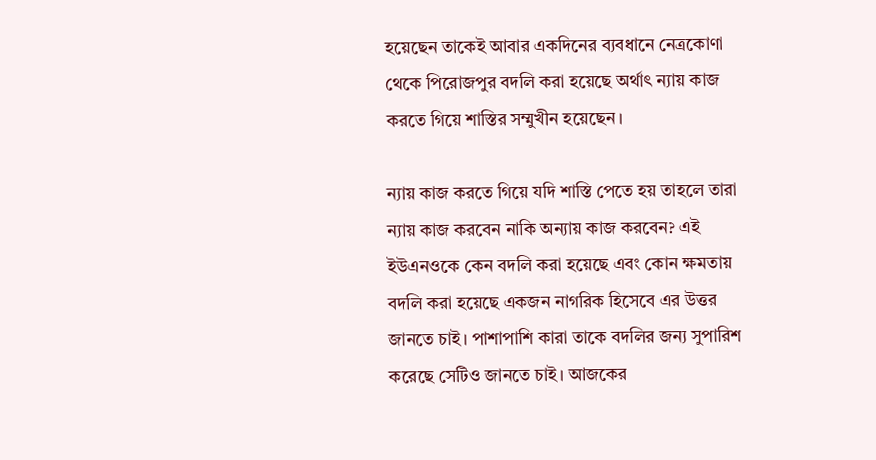হয়েছেন তাকেই আবার একদিনের ব্যবধানে নেত্রকোণা থেকে পিরোজপুর বদলি করা হয়েছে অর্থাৎ ন্যায় কাজ করতে গিয়ে শাস্তির সম্মুখীন হয়েছেন।

ন্যায় কাজ করতে গিয়ে যদি শাস্তি পেতে হয় তাহলে তারা ন্যায় কাজ করবেন নাকি অন্যায় কাজ করবেন? এই ইউএনওকে কেন বদলি করা হয়েছে এবং কোন ক্ষমতায় বদলি করা হয়েছে একজন নাগরিক হিসেবে এর উত্তর জানতে চাই। পাশাপাশি কারা তাকে বদলির জন্য সুপারিশ করেছে সেটিও জানতে চাই। আজকের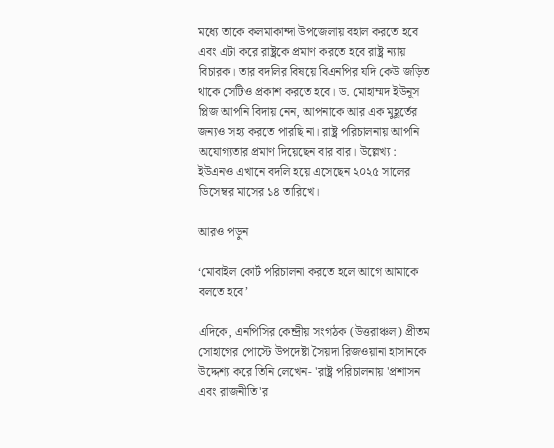মধ্যে তাকে কলমাকান্দা উপজেলায় বহাল করতে হবে এবং এটা করে রাষ্ট্রকে প্রমাণ করতে হবে রাষ্ট্র ন্যায় বিচারক। তার বদলির বিষয়ে বিএনপির যদি কেউ জড়িত থাকে সেটিও প্রকাশ করতে হবে। ড. মোহাম্মদ ইউনূস প্লিজ আপনি বিদায় নেন, আপনাকে আর এক মুহূর্তের জন্যও সহ্য করতে পারছি না। রাষ্ট্র পরিচালনায় আপনি অযোগ্যতার প্রমাণ দিয়েছেন বার বার। উল্লেখ্য : ইউএনও এখানে বদলি হয়ে এসেছেন ২০২৫ সালের ডিসেম্বর মাসের ১৪ তারিখে।

আরও পড়ুন

‘মোবাইল কোর্ট পরিচালনা করতে হলে আগে আমাকে বলতে হবে’

এদিকে, এনপিসির কেন্দ্রীয় সংগঠক (উত্তরাঞ্চল) প্রীতম সোহাগের পোস্টে উপদেষ্টা সৈয়দা রিজওয়ানা হাসানকে উদ্দেশ্য করে তিনি লেখেন- 'রাষ্ট্র পরিচালনায় 'প্রশাসন এবং রাজনীতি'র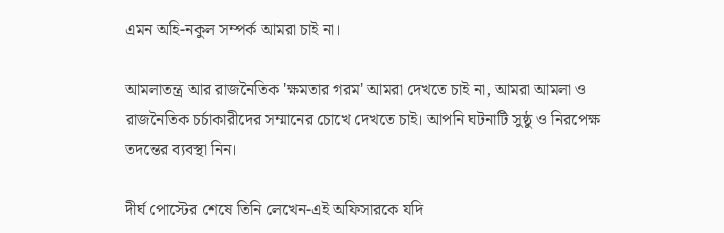এমন অহি-নকুল সম্পর্ক আমরা চাই না।

আমলাতন্ত্র আর রাজনৈতিক 'ক্ষমতার গরম' আমরা দেখতে চাই না, আমরা আমলা ও রাজনৈতিক চর্চাকারীদের সম্মানের চোখে দেখতে চাই। আপনি ঘটনাটি সুষ্ঠু ও নিরপেক্ষ তদন্তের ব্যবস্থা নিন।

দীর্ঘ পোস্টের শেষে তিনি লেখেন-এই অফিসারকে যদি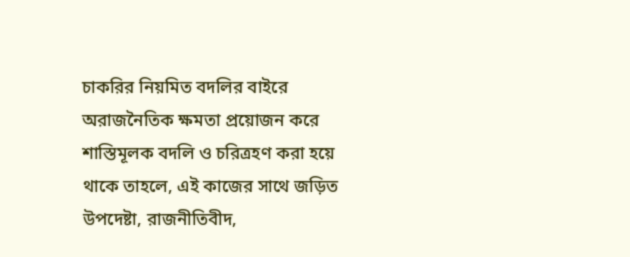চাকরির নিয়মিত বদলির বাইরে অরাজনৈতিক ক্ষমতা প্রয়োজন করে শাস্তিমূলক বদলি ও চরিত্রহণ করা হয়ে থাকে তাহলে, এই কাজের সাথে জড়িত উপদেষ্টা, রাজনীতিবীদ,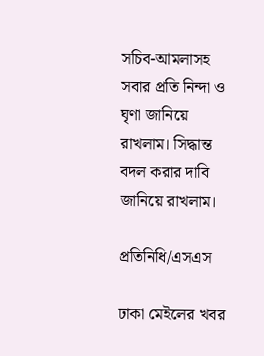সচিব-আমলাসহ সবার প্রতি নিন্দা ও ঘৃণা জানিয়ে রাখলাম। সিদ্ধান্ত বদল করার দাবি জানিয়ে রাখলাম।

প্রতিনিধি/এসএস

ঢাকা মেইলের খবর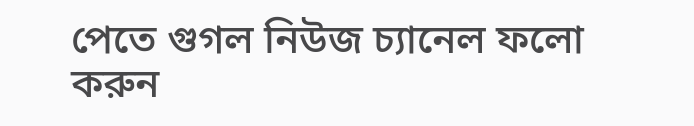পেতে গুগল নিউজ চ্যানেল ফলো করুন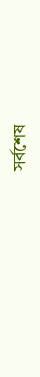সর্বশেষ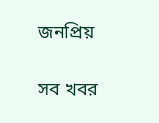জনপ্রিয়

সব খবর